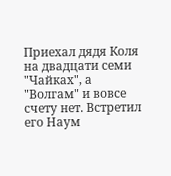Приехал дядя Коля на двадцати семи "Чайках", а "Волгам" и вовсе счету нет. Встретил его Наум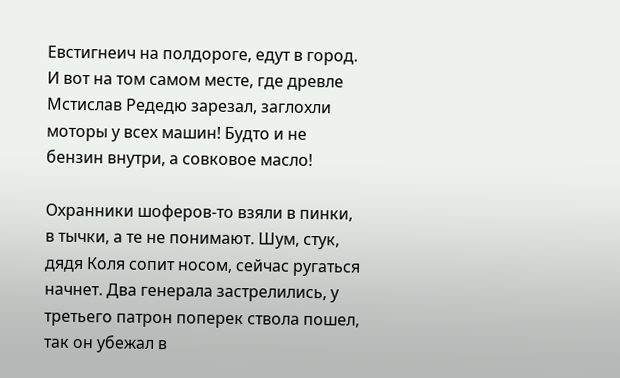Евстигнеич на полдороге, едут в город. И вот на том самом месте, где древле Мстислав Редедю зарезал, заглохли моторы у всех машин! Будто и не бензин внутри, а совковое масло!

Охранники шоферов-то взяли в пинки, в тычки, а те не понимают. Шум, стук, дядя Коля сопит носом, сейчас ругаться начнет. Два генерала застрелились, у третьего патрон поперек ствола пошел, так он убежал в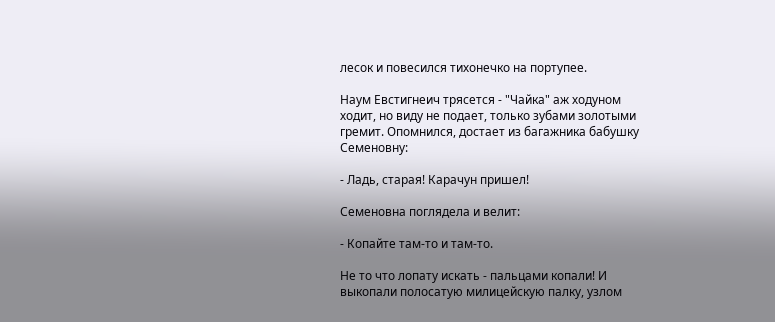лесок и повесился тихонечко на портупее.

Наум Евстигнеич трясется - "Чайка" аж ходуном ходит, но виду не подает, только зубами золотыми гремит. Опомнился, достает из багажника бабушку Семеновну:

- Ладь, старая! Карачун пришел!

Семеновна поглядела и велит:

- Копайте там-то и там-то.

Не то что лопату искать - пальцами копали! И выкопали полосатую милицейскую палку, узлом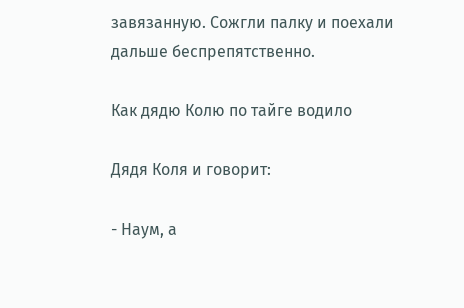завязанную. Сожгли палку и поехали дальше беспрепятственно.

Как дядю Колю по тайге водило

Дядя Коля и говорит:

- Наум, а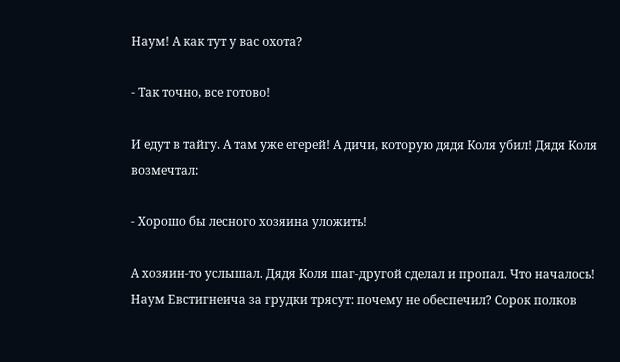Наум! А как тут у вас охота?

- Так точно, все готово!

И едут в тайгу. А там уже егерей! А дичи, которую дядя Коля убил! Дядя Коля возмечтал:

- Хорошо бы лесного хозяина уложить!

А хозяин-то услышал. Дядя Коля шаг-другой сделал и пропал. Что началось! Наум Евстигнеича за грудки трясут: почему не обеспечил? Сорок полков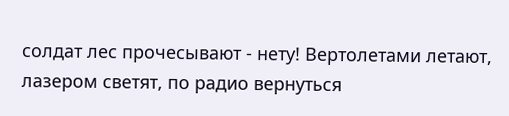солдат лес прочесывают - нету! Вертолетами летают, лазером светят, по радио вернуться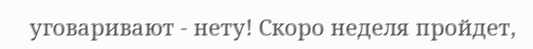уговаривают - нету! Скоро неделя пройдет,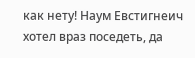как нету! Наум Евстигнеич хотел враз поседеть, да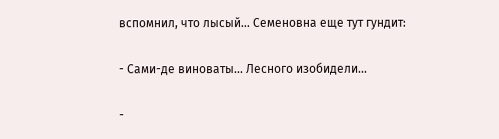вспомнил, что лысый... Семеновна еще тут гундит:

- Сами-де виноваты... Лесного изобидели...

-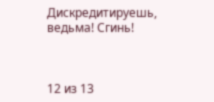Дискредитируешь, ведьма! Сгинь!



12 из 13